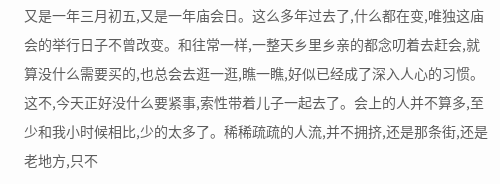又是一年三月初五,又是一年庙会日。这么多年过去了,什么都在变,唯独这庙会的举行日子不曾改变。和往常一样,一整天乡里乡亲的都念叨着去赶会,就算没什么需要买的,也总会去逛一逛,瞧一瞧,好似已经成了深入人心的习惯。
这不,今天正好没什么要紧事,索性带着儿子一起去了。会上的人并不算多,至少和我小时候相比,少的太多了。稀稀疏疏的人流,并不拥挤,还是那条街,还是老地方,只不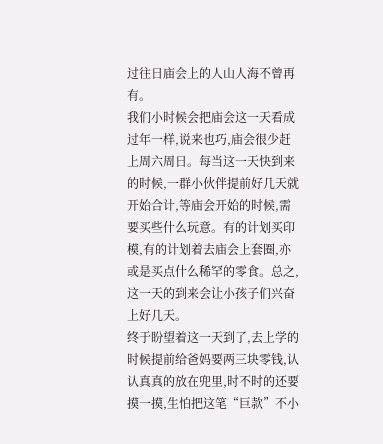过往日庙会上的人山人海不曾再有。
我们小时候会把庙会这一天看成过年一样,说来也巧,庙会很少赶上周六周日。每当这一天快到来的时候,一群小伙伴提前好几天就开始合计,等庙会开始的时候,需要买些什么玩意。有的计划买印模,有的计划着去庙会上套圈,亦或是买点什么稀罕的零食。总之,这一天的到来会让小孩子们兴奋上好几天。
终于盼望着这一天到了,去上学的时候提前给爸妈要两三块零钱,认认真真的放在兜里,时不时的还要摸一摸,生怕把这笔“巨款”不小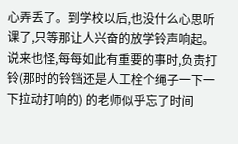心弄丢了。到学校以后,也没什么心思听课了,只等那让人兴奋的放学铃声响起。说来也怪,每每如此有重要的事时,负责打铃(那时的铃铛还是人工栓个绳子一下一下拉动打响的) 的老师似乎忘了时间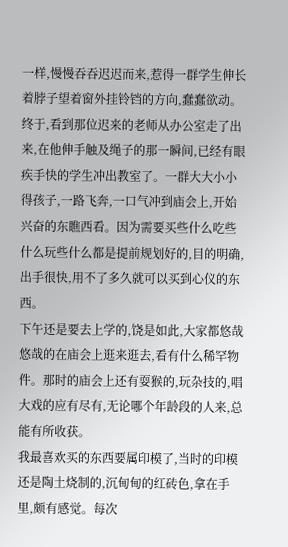一样,慢慢吞吞迟迟而来,惹得一群学生伸长着脖子望着窗外挂铃铛的方向,蠢蠢欲动。
终于,看到那位迟来的老师从办公室走了出来,在他伸手触及绳子的那一瞬间,已经有眼疾手快的学生冲出教室了。一群大大小小得孩子,一路飞奔,一口气冲到庙会上,开始兴奋的东瞧西看。因为需要买些什么吃些什么玩些什么都是提前规划好的,目的明确,出手很快,用不了多久就可以买到心仪的东西。
下午还是要去上学的,饶是如此,大家都悠哉悠哉的在庙会上逛来逛去,看有什么稀罕物件。那时的庙会上还有耍猴的,玩杂技的,唱大戏的应有尽有,无论哪个年龄段的人来,总能有所收获。
我最喜欢买的东西要属印模了,当时的印模还是陶土烧制的,沉甸甸的红砖色,拿在手里,颇有感觉。每次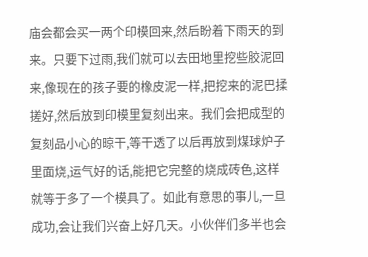庙会都会买一两个印模回来,然后盼着下雨天的到来。只要下过雨,我们就可以去田地里挖些胶泥回来,像现在的孩子要的橡皮泥一样,把挖来的泥巴揉搓好,然后放到印模里复刻出来。我们会把成型的复刻品小心的晾干,等干透了以后再放到煤球炉子里面烧,运气好的话,能把它完整的烧成砖色,这样就等于多了一个模具了。如此有意思的事儿,一旦成功,会让我们兴奋上好几天。小伙伴们多半也会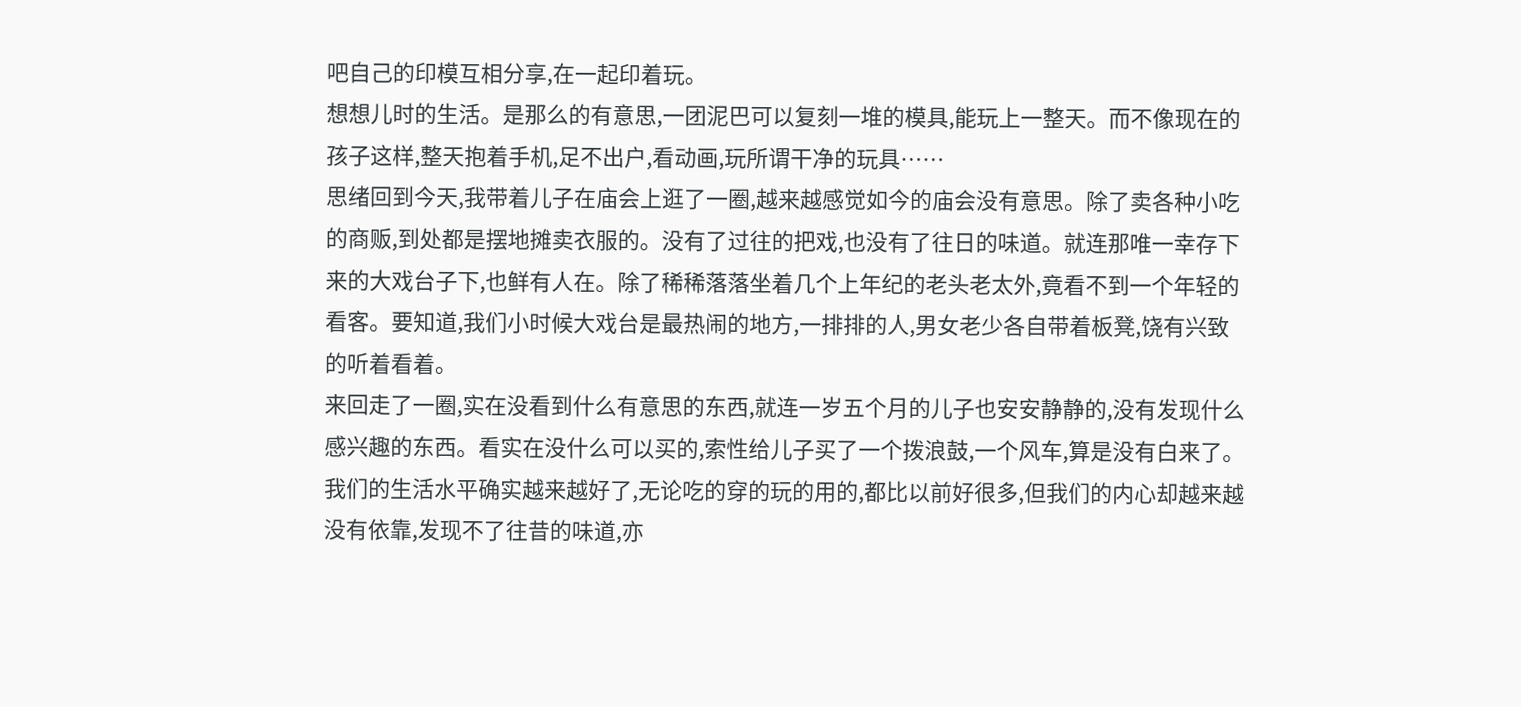吧自己的印模互相分享,在一起印着玩。
想想儿时的生活。是那么的有意思,一团泥巴可以复刻一堆的模具,能玩上一整天。而不像现在的孩子这样,整天抱着手机,足不出户,看动画,玩所谓干净的玩具……
思绪回到今天,我带着儿子在庙会上逛了一圈,越来越感觉如今的庙会没有意思。除了卖各种小吃的商贩,到处都是摆地摊卖衣服的。没有了过往的把戏,也没有了往日的味道。就连那唯一幸存下来的大戏台子下,也鲜有人在。除了稀稀落落坐着几个上年纪的老头老太外,竟看不到一个年轻的看客。要知道,我们小时候大戏台是最热闹的地方,一排排的人,男女老少各自带着板凳,饶有兴致的听着看着。
来回走了一圈,实在没看到什么有意思的东西,就连一岁五个月的儿子也安安静静的,没有发现什么感兴趣的东西。看实在没什么可以买的,索性给儿子买了一个拨浪鼓,一个风车,算是没有白来了。
我们的生活水平确实越来越好了,无论吃的穿的玩的用的,都比以前好很多,但我们的内心却越来越没有依靠,发现不了往昔的味道,亦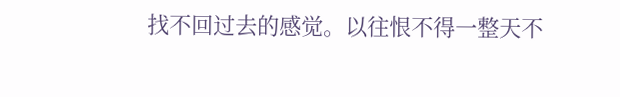找不回过去的感觉。以往恨不得一整天不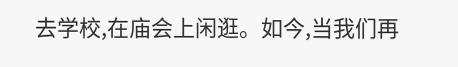去学校,在庙会上闲逛。如今,当我们再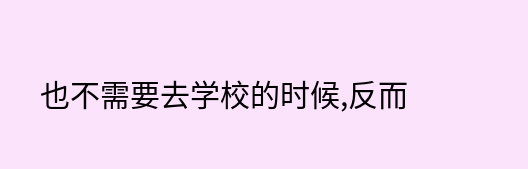也不需要去学校的时候,反而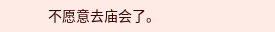不愿意去庙会了。